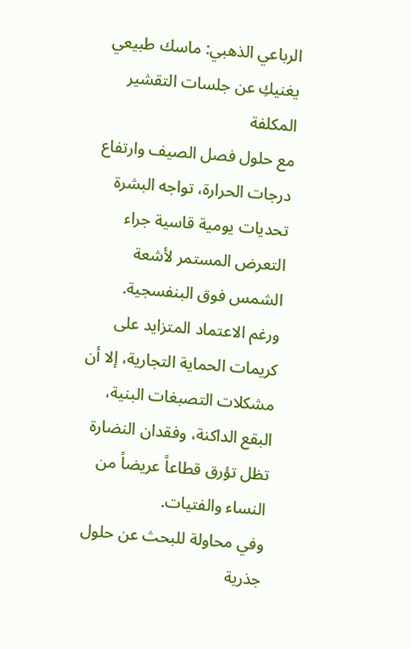الرباعي الذهبي: ماسك طبيعي يغنيكِ عن جلسات التقشير المكلفة
مع حلول فصل الصيف وارتفاع درجات الحرارة، تواجه البشرة تحديات يومية قاسية جراء التعرض المستمر لأشعة الشمس فوق البنفسجية.
ورغم الاعتماد المتزايد على كريمات الحماية التجارية، إلا أن مشكلات التصبغات البنية، البقع الداكنة، وفقدان النضارة تظل تؤرق قطاعاً عريضاً من النساء والفتيات.
وفي محاولة للبحث عن حلول جذرية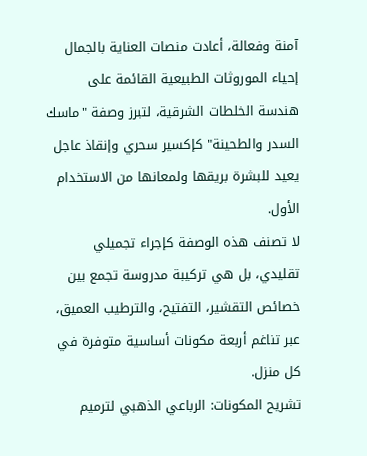آمنة وفعالة، أعادت منصات العناية بالجمال إحياء الموروثات الطبيعية القائمة على هندسة الخلطات الشرقية، لتبرز وصفة "ماسك السدر والطحينة" كإكسير سحري وإنقاذ عاجل يعيد للبشرة بريقها ولمعانها من الاستخدام الأول.
لا تصنف هذه الوصفة كإجراء تجميلي تقليدي، بل هي تركيبة مدروسة تجمع بين خصائص التقشير، التفتيح، والترطيب العميق، عبر تناغم أربعة مكونات أساسية متوفرة في كل منزل.
تشريح المكونات: الرباعي الذهبي لترميم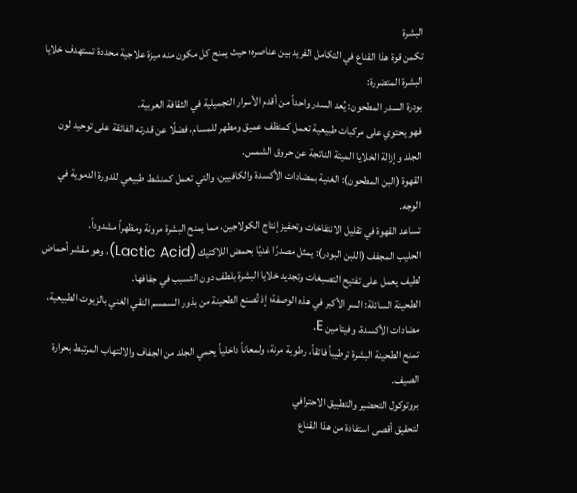البشرة
تكمن قوة هذا القناع في التكامل الفريد بين عناصره؛ حيث يمنح كل مكون منه ميزة علاجية محددة تستهدف خلايا البشرة المتضررة:
بودرة السدر المطحون: يُعد السدر واحداً من أقدم الأسرار التجميلية في الثقافة العربية.
فهو يحتوي على مركبات طبيعية تعمل كمنظف عميق ومطهر للمسام، فضلًا عن قدرته الفائقة على توحيد لون الجلد وإزالة الخلايا الميتة الناتجة عن حروق الشمس.
القهوة (البن المطحون): الغنية بمضادات الأكسدة والكافيين، والتي تعمل كمنشط طبيعي للدورة الدموية في الوجه.
تساعد القهوة في تقليل الانتفاخات وتحفيز إنتاج الكولاجين، مما يمنح البشرة مرونة ومظهراً مشدوداً.
الحليب المجفف (اللبن البودر): يمثل مصدرًا غنيًا بحمض اللاكتيك (Lactic Acid)، وهو مقشر أحماض لطيف يعمل على تفتيح التصبغات وتجديد خلايا البشرة بلطف دون التسبب في جفافها.
الطحينة السائلة: السر الأكبر في هذه الوصفة؛ إذ تُصنع الطحينة من بذور السمسم النقي الغني بالزيوت الطبيعية، مضادات الأكسدة، وفيتامين E.
تمنح الطحينة البشرة ترطيباً فائقاً، رطوبة مرنة، ولمعاناً داخلياً يحمي الجلد من الجفاف والالتهاب المرتبط بحرارة الصيف.
بروتوكول التحضير والتطبيق الاحترافي
لتحقيق أقصى استفادة من هذا القناع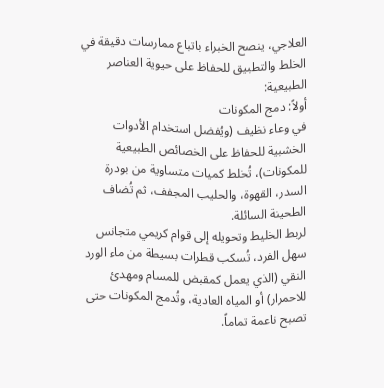العلاجي، ينصح الخبراء باتباع ممارسات دقيقة في الخلط والتطبيق للحفاظ على حيوية العناصر الطبيعية:
أولاً: دمج المكونات
في وعاء نظيف (ويُفضل استخدام الأدوات الخشبية للحفاظ على الخصائص الطبيعية للمكونات)، تُخلط كميات متساوية من بودرة السدر، القهوة، والحليب المجفف، ثم تُضاف الطحينة السائلة.
لربط الخليط وتحويله إلى قوام كريمي متجانس سهل الفرد، تُسكب قطرات بسيطة من ماء الورد النقي (الذي يعمل كمقبض للمسام ومهدئ للاحمرار) أو المياه العادية، وتُدمج المكونات حتى تصبح ناعمة تماماً.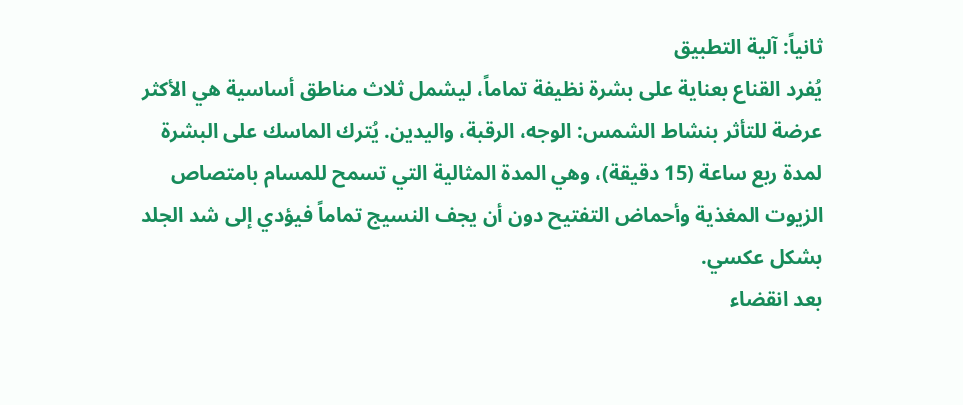ثانياً: آلية التطبيق
يُفرد القناع بعناية على بشرة نظيفة تماماً، ليشمل ثلاث مناطق أساسية هي الأكثر عرضة للتأثر بنشاط الشمس: الوجه، الرقبة، واليدين. يُترك الماسك على البشرة لمدة ربع ساعة (15 دقيقة)، وهي المدة المثالية التي تسمح للمسام بامتصاص الزيوت المغذية وأحماض التفتيح دون أن يجف النسيج تماماً فيؤدي إلى شد الجلد بشكل عكسي.
بعد انقضاء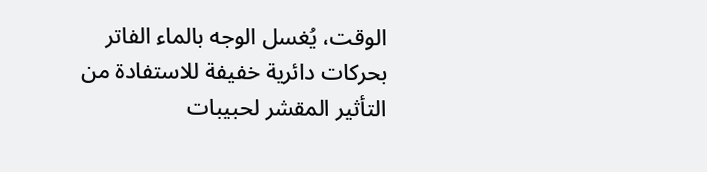الوقت، يُغسل الوجه بالماء الفاتر بحركات دائرية خفيفة للاستفادة من التأثير المقشر لحبيبات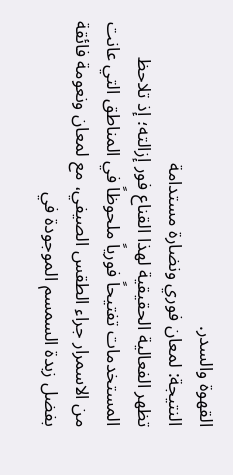القهوة والسدر.
النتيجة: لمعان فوري ونضارة مستدامة
تظهر الفعالية الحقيقية لهذا القناع فور إزالته؛ إذ تلاحظ المستخدمات تفتيحاً فورياً ملحوظاً في المناطق التي عانت من الاسمرار جراء الطقس الصيفي، مع لمعان ونعومة فائقة بفضل زبدة السمسم الموجودة في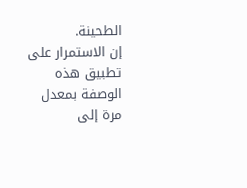الطحينة.
إن الاستمرار على تطبيق هذه الوصفة بمعدل مرة إلى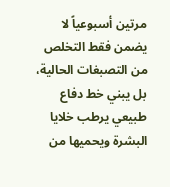مرتين أسبوعياً لا يضمن فقط التخلص من التصبغات الحالية، بل يبني خط دفاع طبيعي يرطب خلايا البشرة ويحميها من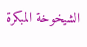الشيخوخة المبكرة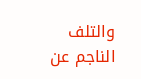والتلف الناجم عن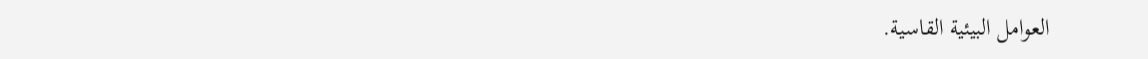العوامل البيئية القاسية.